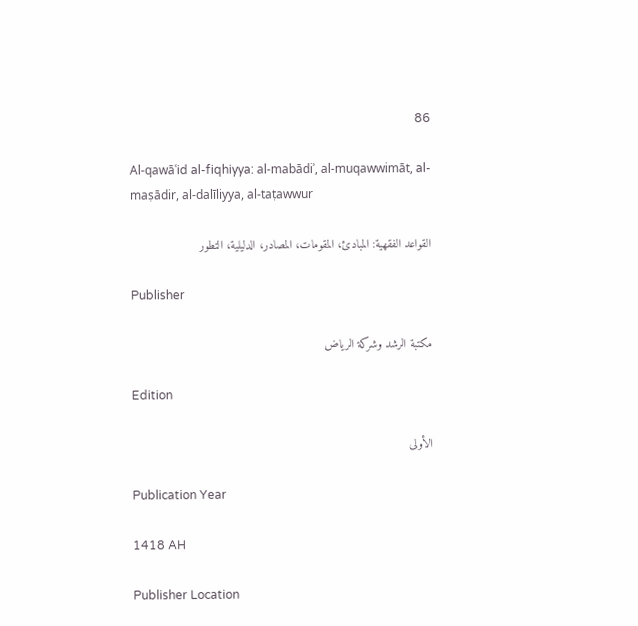86

Al-qawāʿid al-fiqhiyya: al-mabādiʾ, al-muqawwimāt, al-maṣādir, al-dalīliyya, al-taṭawwur

القواعد الفقهية: المبادئ، المقومات، المصادر، الدليلية، التطور

Publisher

مكتبة الرشد وشركة الرياض

Edition

الأولى

Publication Year

1418 AH

Publisher Location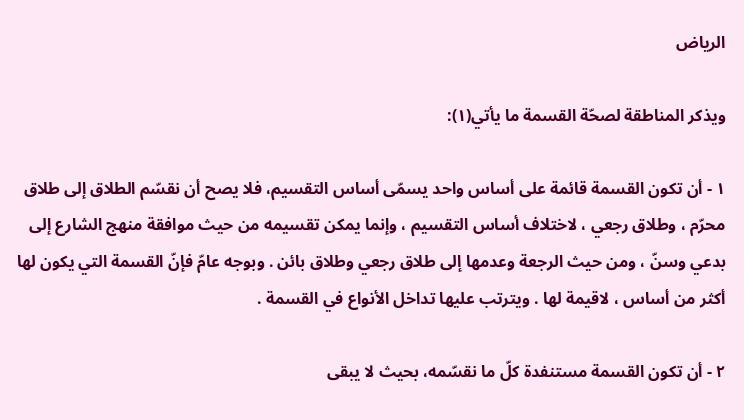الرياض

ويذكر المناطقة لصحّة القسمة ما يأتي(١):

١ - أن تكون القسمة قائمة على أساس واحد يسمّى أساس التقسيم، فلا يصح أن نقسّم الطلاق إلى طلاق محرّم ، وطلاق رجعي ، لاختلاف أساس التقسيم ، وإنما يمكن تقسيمه من حيث موافقة منهج الشارع إلى بدعي وسنّ ، ومن حيث الرجعة وعدمها إلى طلاق رجعي وطلاق بائن . وبوجه عامّ فإنّ القسمة التي يكون لها أكثر من أساس ، لاقيمة لها . ويترتب عليها تداخل الأنواع في القسمة .

٢ - أن تكون القسمة مستنفدة كلّ ما نقسّمه، بحيث لا يبقى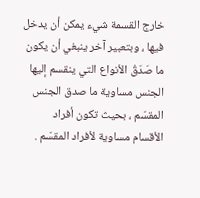خارج القسمة شيء يمكن أن يدخل فيها ، وبتعبير آخر ينبغي أن يكون ما صَدَقُ الأنواع التي ينقسم إليها الجنس مساوية ما صدق الجنس المقسّم ، بحيث تكون أفراد الأقسام مساوية لأفراد المقسّم .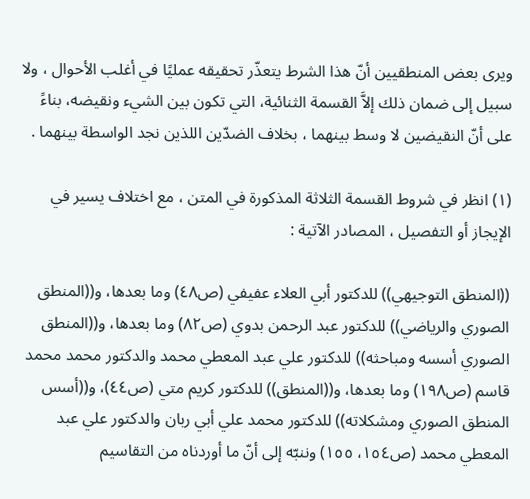ويرى بعض المنطقيين أنّ هذا الشرط يتعذّر تحقيقه عمليًا في أغلب الأحوال ، ولا سبيل إلى ضمان ذلك إلاَّ القسمة الثنائية، التي تكون بين الشيء ونقيضه، بناءً على أنّ النقيضين لا وسط بينهما ، بخلاف الضدّين اللذين نجد الواسطة بينهما .

(١) انظر في شروط القسمة الثلاثة المذكورة في المتن ، مع اختلاف يسير في الإيجاز أو التفصيل ، المصادر الآتية :

((المنطق التوجيهي)) للدكتور أبي العلاء عفيفي (ص٤٨) وما بعدها، و((المنطق الصوري والرياضي)) للدكتور عبد الرحمن بدوي (ص٨٢) وما بعدها، و((المنطق الصوري أسسه ومباحثه)) للدكتور علي عبد المعطي محمد والدكتور محمد محمد قاسم (ص١٩٨) وما بعدها، و((المنطق)) للدكتور كريم متي (ص٤٤)، و((أسس المنطق الصوري ومشكلاته)) للدكتور محمد علي أبي ربان والدكتور علي عبد المعطي محمد (ص١٥٤، ١٥٥) وننبّه إلى أنّ ما أوردناه من التقاسيم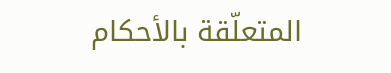المتعلّقة بالأحكام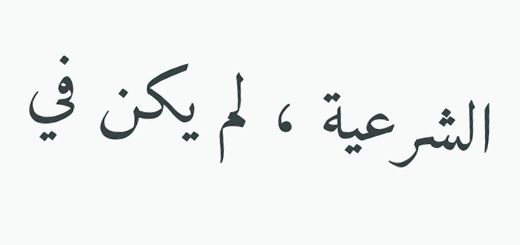الشرعية ، لم يكن في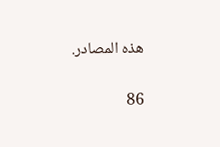هذه المصادر.

86